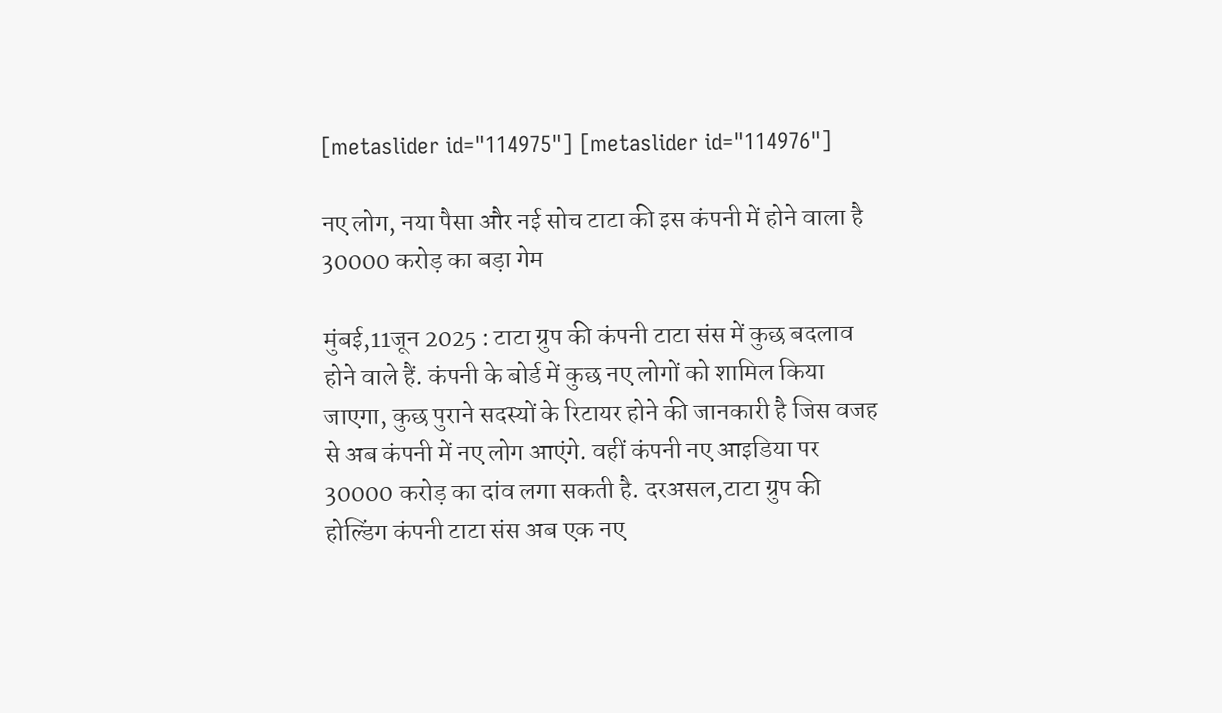[metaslider id="114975"] [metaslider id="114976"]

नए लोग, नया पैसा और नई सोच टाटा की इस कंपनी में होने वाला है 30000 करोड़ का बड़ा गेम

मुंबई,11जून 2025 : टाटा ग्रुप की कंपनी टाटा संस में कुछ बदलाव होने वाले हैं. कंपनी के बोर्ड में कुछ नए लोगों को शामिल किया जाएगा, कुछ पुराने सदस्यों के रिटायर होने की जानकारी है जिस वजह से अब कंपनी में नए लोग आएंगे. वहीं कंपनी नए आइडिया पर 30000 करोड़ का दांव लगा सकती है. दरअसल,टाटा ग्रुप की होल्डिंग कंपनी टाटा संस अब एक नए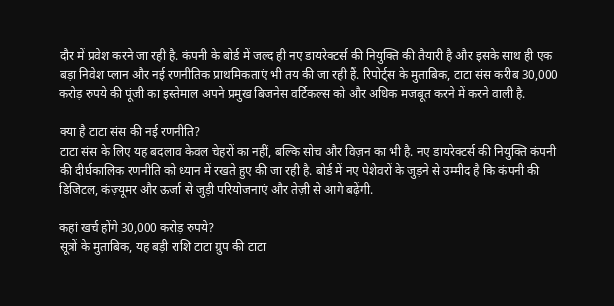दौर में प्रवेश करने जा रही है. कंपनी के बोर्ड में जल्द ही नए डायरेक्टर्स की नियुक्ति की तैयारी है और इसके साथ ही एक बड़ा निवेश प्लान और नई रणनीतिक प्राथमिकताएं भी तय की जा रही हैं. रिपोर्ट्स के मुताबिक, टाटा संस करीब 30,000 करोड़ रुपये की पूंजी का इस्तेमाल अपने प्रमुख बिजनेस वर्टिकल्स को और अधिक मजबूत करने में करने वाली है.

क्या है टाटा संस की नई रणनीति?
टाटा संस के लिए यह बदलाव केवल चेहरों का नहीं, बल्कि सोच और विज़न का भी है. नए डायरेक्टर्स की नियुक्ति कंपनी की दीर्घकालिक रणनीति को ध्यान में रखते हुए की जा रही है. बोर्ड में नए पेशेवरों के जुड़ने से उम्मीद है कि कंपनी की डिजिटल, कंज़्यूमर और ऊर्जा से जुड़ी परियोजनाएं और तेज़ी से आगे बढ़ेंगी.

कहां खर्च होंगे 30,000 करोड़ रुपये?
सूत्रों के मुताबिक, यह बड़ी राशि टाटा ग्रुप की टाटा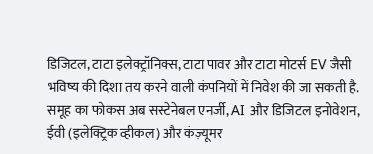डिजिटल, टाटा इलेक्ट्रॉनिक्स, टाटा पावर और टाटा मोटर्स EV जैसी भविष्य की दिशा तय करने वाली कंपनियों में निवेश की जा सकती है. समूह का फोकस अब सस्टेनेबल एनर्जी, AI और डिजिटल इनोवेशन, ईवी (इलेक्ट्रिक व्हीकल) और कंज़्यूमर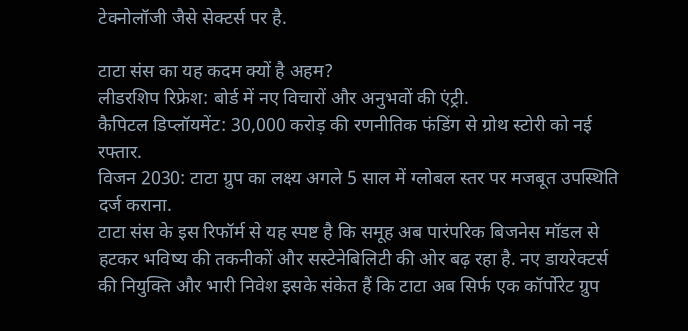टेक्नोलॉजी जैसे सेक्टर्स पर है.

टाटा संस का यह कदम क्यों है अहम?
लीडरशिप रिफ्रेश: बोर्ड में नए विचारों और अनुभवों की एंट्री.
कैपिटल डिप्लॉयमेंट: 30,000 करोड़ की रणनीतिक फंडिंग से ग्रोथ स्टोरी को नई रफ्तार.
विजन 2030: टाटा ग्रुप का लक्ष्य अगले 5 साल में ग्लोबल स्तर पर मजबूत उपस्थिति दर्ज कराना.
टाटा संस के इस रिफॉर्म से यह स्पष्ट है कि समूह अब पारंपरिक बिजनेस मॉडल से हटकर भविष्य की तकनीकों और सस्टेनेबिलिटी की ओर बढ़ रहा है. नए डायरेक्टर्स की नियुक्ति और भारी निवेश इसके संकेत हैं कि टाटा अब सिर्फ एक कॉर्पोरेट ग्रुप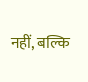नहीं, बल्कि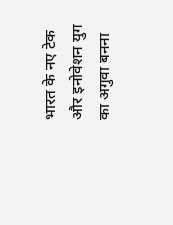भारत के नए टेक और इनोवेशन युग का अगुवा बनना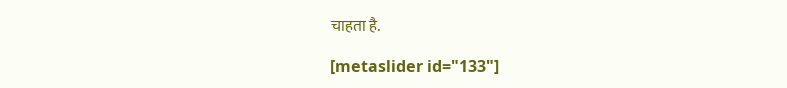चाहता है.

[metaslider id="133"]